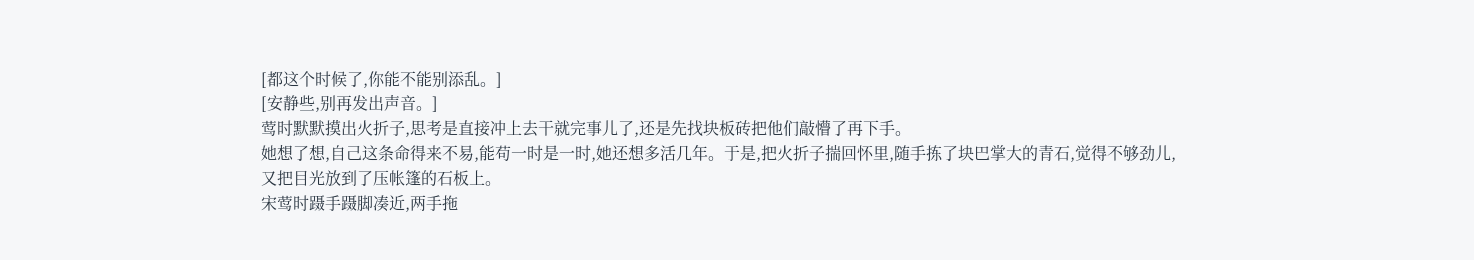[都这个时候了,你能不能别添乱。]
[安静些,别再发出声音。]
莺时默默摸出火折子,思考是直接冲上去干就完事儿了,还是先找块板砖把他们敲懵了再下手。
她想了想,自己这条命得来不易,能苟一时是一时,她还想多活几年。于是,把火折子揣回怀里,随手拣了块巴掌大的青石,觉得不够劲儿,又把目光放到了压帐篷的石板上。
宋莺时蹑手蹑脚凑近,两手拖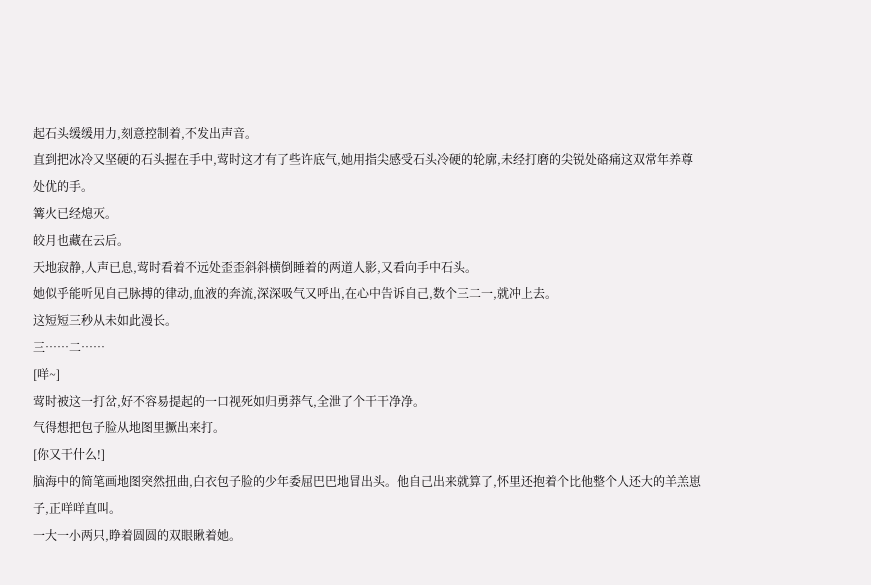起石头缓缓用力,刻意控制着,不发出声音。
直到把冰冷又坚硬的石头握在手中,莺时这才有了些许底气,她用指尖感受石头冷硬的轮廓,未经打磨的尖锐处硌痛这双常年养尊处优的手。
篝火已经熄灭。
皎月也藏在云后。
天地寂静,人声已息,莺时看着不远处歪歪斜斜横倒睡着的两道人影,又看向手中石头。
她似乎能听见自己脉搏的律动,血液的奔流,深深吸气又呼出,在心中告诉自己,数个三二一,就冲上去。
这短短三秒从未如此漫长。
三……二……
[咩~]
莺时被这一打岔,好不容易提起的一口视死如归勇莽气,全泄了个干干净净。
气得想把包子脸从地图里撅出来打。
[你又干什么!]
脑海中的简笔画地图突然扭曲,白衣包子脸的少年委屈巴巴地冒出头。他自己出来就算了,怀里还抱着个比他整个人还大的羊羔崽子,正咩咩直叫。
一大一小两只,睁着圆圆的双眼瞅着她。